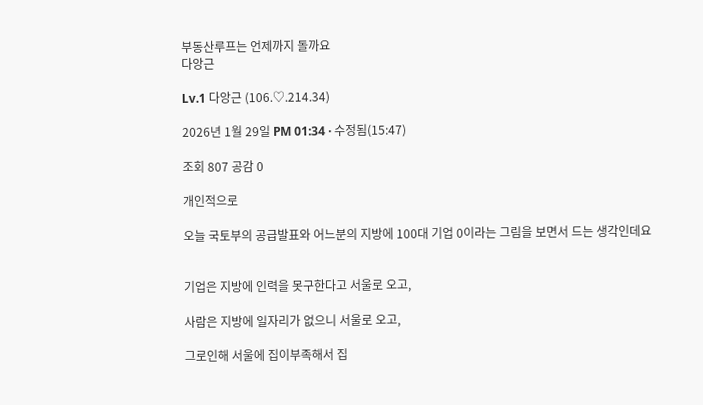부동산루프는 언제까지 돌까요
다앙근

Lv.1 다앙근 (106.♡.214.34)

2026년 1월 29일 PM 01:34 · 수정됨(15:47)

조회 807 공감 0

개인적으로

오늘 국토부의 공급발표와 어느분의 지방에 100대 기업 0이라는 그림을 보면서 드는 생각인데요


기업은 지방에 인력을 못구한다고 서울로 오고,

사람은 지방에 일자리가 없으니 서울로 오고,

그로인해 서울에 집이부족해서 집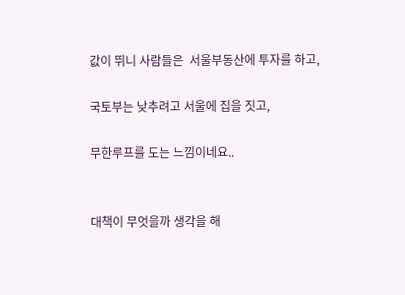값이 뛰니 사람들은  서울부동산에 투자를 하고,

국토부는 낮추려고 서울에 집을 짓고,

무한루프를 도는 느낌이네요..


대책이 무엇을까 생각을 해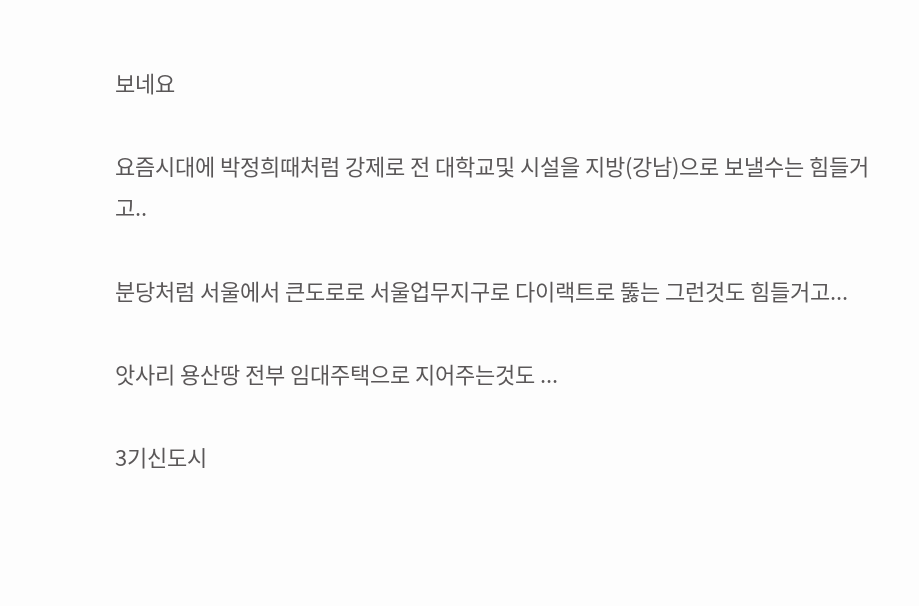보네요

요즘시대에 박정희때처럼 강제로 전 대학교및 시설을 지방(강남)으로 보낼수는 힘들거고..

분당처럼 서울에서 큰도로로 서울업무지구로 다이랙트로 뚫는 그런것도 힘들거고...

앗사리 용산땅 전부 임대주택으로 지어주는것도 ...

3기신도시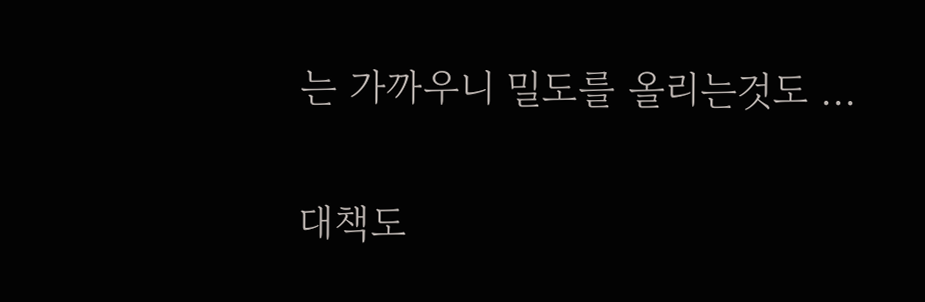는 가까우니 밀도를 올리는것도 ...

대책도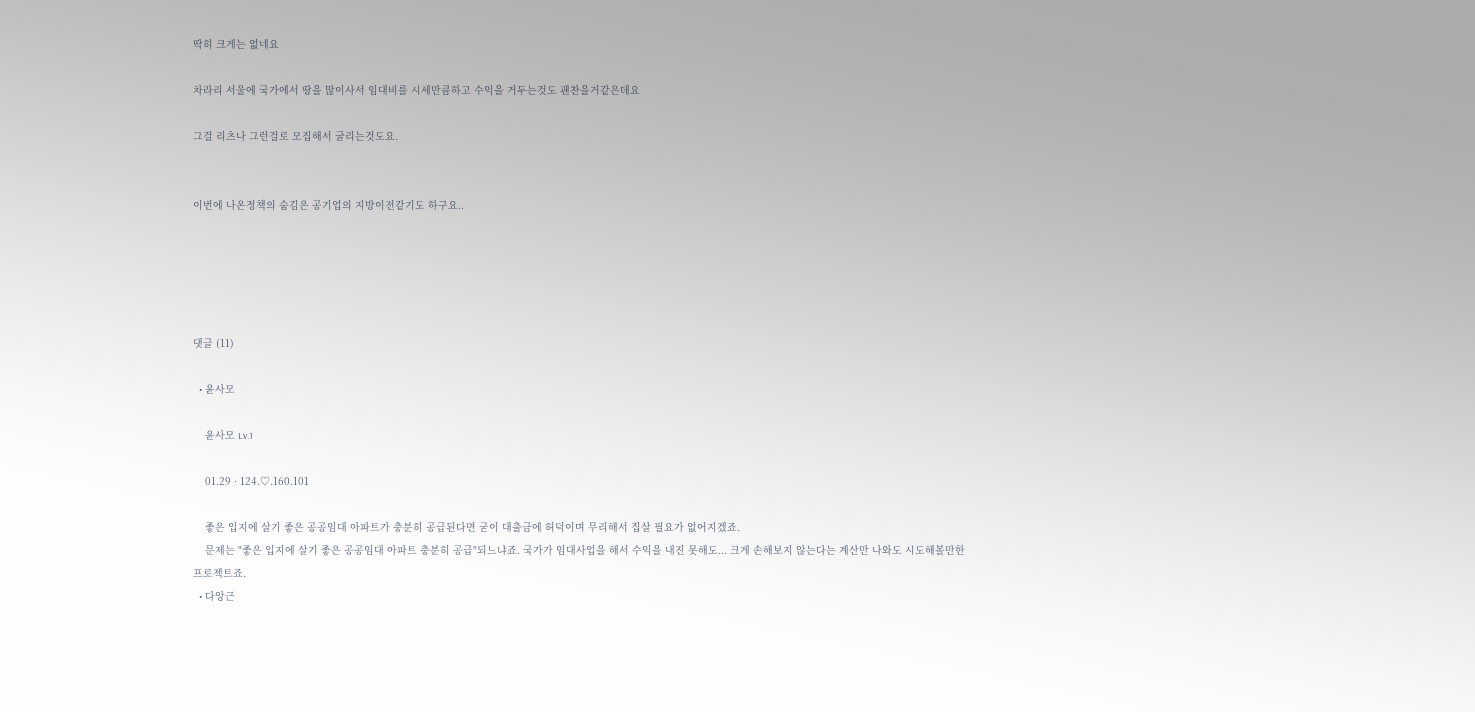딱히 크게는 없네요

차라리 서울에 국가에서 땅을 많이사서 임대비를 시세만큼하고 수익을 거두는것도 괜찬을거같은데요

그걸 리츠나 그런걸로 모집해서 굴리는것도요.


이번에 나온정책의 숨김은 공기업의 지방이전같기도 하구요..





댓글 (11)

  • 윤사모

    윤사모 Lv.1

    01.29 · 124.♡.160.101

    좋은 입지에 살기 좋은 공공임대 아파트가 충분히 공급된다면 굳이 대출금에 허덕이며 무리해서 집살 필요가 없어지겠죠.
    문제는 "좋은 입지에 살기 좋은 공공임대 아파트 충분히 공급"되느냐죠. 국가가 임대사업을 해서 수익을 내진 못해도... 크게 손해보지 않는다는 계산만 나와도 시도해볼만한 프로젝트죠.
  • 다앙근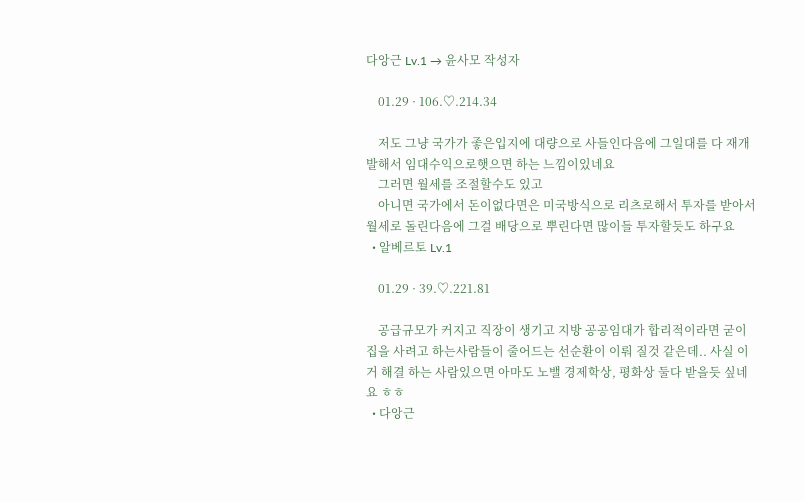다앙근 Lv.1 → 윤사모 작성자

    01.29 · 106.♡.214.34

    저도 그냥 국가가 좋은입지에 대량으로 사들인다음에 그일대를 다 재개발해서 임대수익으로햇으면 하는 느낌이있네요
    그러면 월세를 조절할수도 있고
    아니면 국가에서 돈이없다면은 미국방식으로 리츠로해서 투자를 받아서 월세로 돌린다음에 그걸 배당으로 뿌린다면 많이들 투자할듯도 하구요
  • 알베르토 Lv.1

    01.29 · 39.♡.221.81

    공급규모가 커지고 직장이 생기고 지방 공공임대가 합리적이라면 굳이 집을 사려고 하는사람들이 줄어드는 선순환이 이뤄 질것 같은데.. 사실 이거 해결 하는 사람있으면 아마도 노밸 경제학상, 평화상 둘다 받을듯 싶네요 ㅎㅎ
  • 다앙근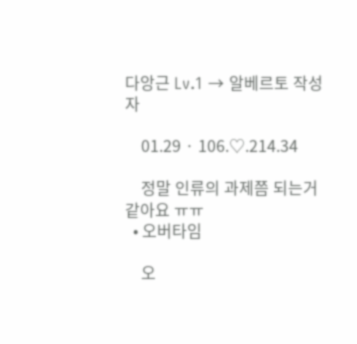다앙근 Lv.1 → 알베르토 작성자

    01.29 · 106.♡.214.34

    정말 인류의 과제쯤 되는거같아요 ㅠㅠ
  • 오버타임

    오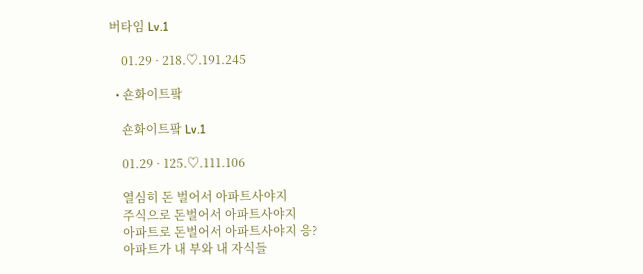버타임 Lv.1

    01.29 · 218.♡.191.245

  • 숀화이트팤

    숀화이트팤 Lv.1

    01.29 · 125.♡.111.106

    열심히 돈 벌어서 아파트사야지
    주식으로 돈벌어서 아파트사야지
    아파트로 돈벌어서 아파트사야지 응?
    아파트가 내 부와 내 자식들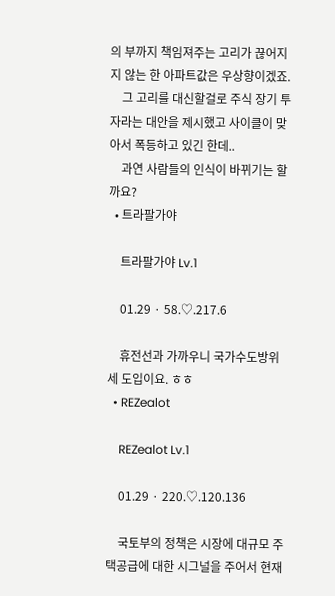의 부까지 책임져주는 고리가 끊어지지 않는 한 아파트값은 우상향이겠죠.
    그 고리를 대신할걸로 주식 장기 투자라는 대안을 제시했고 사이클이 맞아서 폭등하고 있긴 한데..
    과연 사람들의 인식이 바뀌기는 할까요?
  • 트라팔가야

    트라팔가야 Lv.1

    01.29 · 58.♡.217.6

    휴전선과 가까우니 국가수도방위세 도입이요. ㅎㅎ
  • REZealot

    REZealot Lv.1

    01.29 · 220.♡.120.136

    국토부의 정책은 시장에 대규모 주택공급에 대한 시그널을 주어서 현재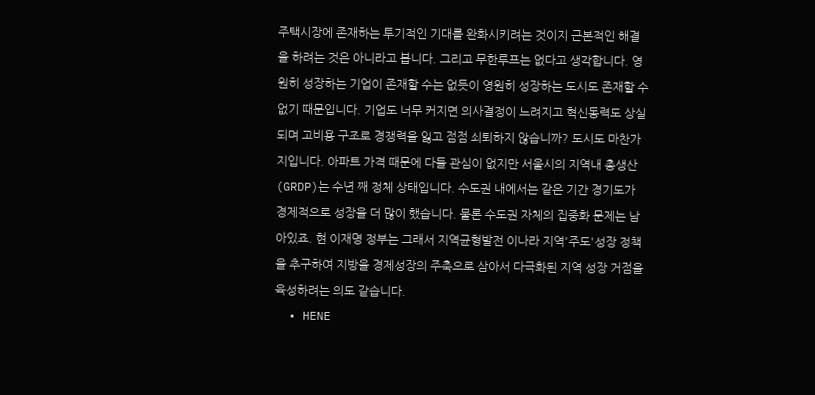주택시장에 존재하는 투기적인 기대를 완화시키려는 것이지 근본적인 해결을 하려는 것은 아니라고 봅니다. 그리고 무한루프는 없다고 생각합니다. 영원히 성장하는 기업이 존재할 수는 없듯이 영원히 성장하는 도시도 존재할 수 없기 때문입니다. 기업도 너무 커지면 의사결정이 느려지고 혁신동력도 상실되며 고비용 구조로 경쟁력을 잃고 점점 쇠퇴하지 않습니까? 도시도 마찬가지입니다. 아파트 가격 때문에 다들 관심이 없지만 서울시의 지역내 총생산(GRDP)는 수년 째 정체 상태입니다. 수도권 내에서는 같은 기간 경기도가 경제적으로 성장을 더 많이 했습니다. 물론 수도권 자체의 집중화 문제는 남아있죠. 현 이재명 정부는 그래서 지역균형발전 이나라 지역'주도'성장 정책을 추구하여 지방을 경제성장의 주축으로 삼아서 다극화된 지역 성장 거점을 육성하려는 의도 같습니다.
  • HENE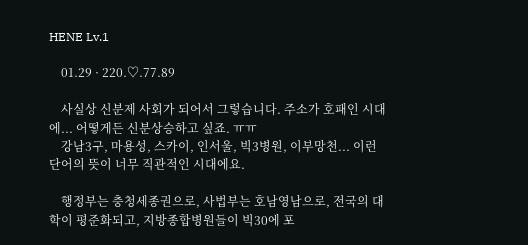HENE Lv.1

    01.29 · 220.♡.77.89

    사실상 신분제 사회가 되어서 그렇습니다. 주소가 호패인 시대에... 어떻게든 신분상승하고 싶죠. ㅠㅠ
    강남3구, 마용성, 스카이, 인서울, 빅3병원, 이부망천... 이런 단어의 뜻이 너무 직관적인 시대에요.

    행정부는 충청세종권으로, 사법부는 호남영남으로, 전국의 대학이 평준화되고, 지방종합병원들이 빅30에 포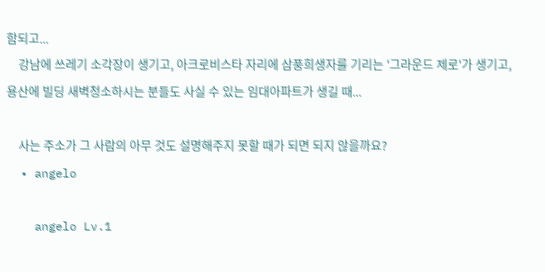함되고...
    강남에 쓰레기 소각장이 생기고, 아크로비스타 자리에 삼풍희생자를 기리는 '그라운드 제로'가 생기고, 용산에 빌딩 새벽청소하시는 분들도 사실 수 있는 임대아파트가 생길 때...

    사는 주소가 그 사람의 아무 것도 설명해주지 못할 때가 되면 되지 않을까요?
  • angelo

    angelo Lv.1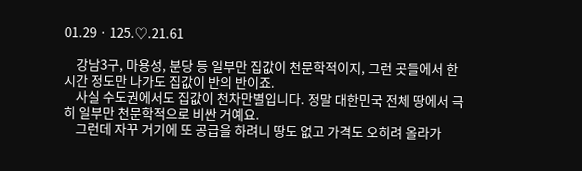01.29 · 125.♡.21.61

    강남3구, 마용성, 분당 등 일부만 집값이 천문학적이지, 그런 곳들에서 한 시간 정도만 나가도 집값이 반의 반이죠.
    사실 수도권에서도 집값이 천차만별입니다. 정말 대한민국 전체 땅에서 극히 일부만 천문학적으로 비싼 거예요.
    그런데 자꾸 거기에 또 공급을 하려니 땅도 없고 가격도 오히려 올라가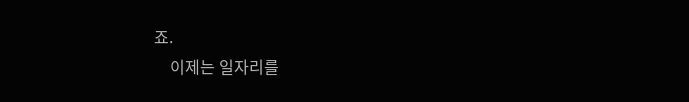죠.
    이제는 일자리를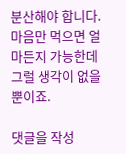분산해야 합니다. 마음만 먹으면 얼마든지 가능한데 그럴 생각이 없을 뿐이죠.

댓글을 작성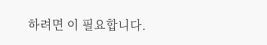하려면 이 필요합니다.